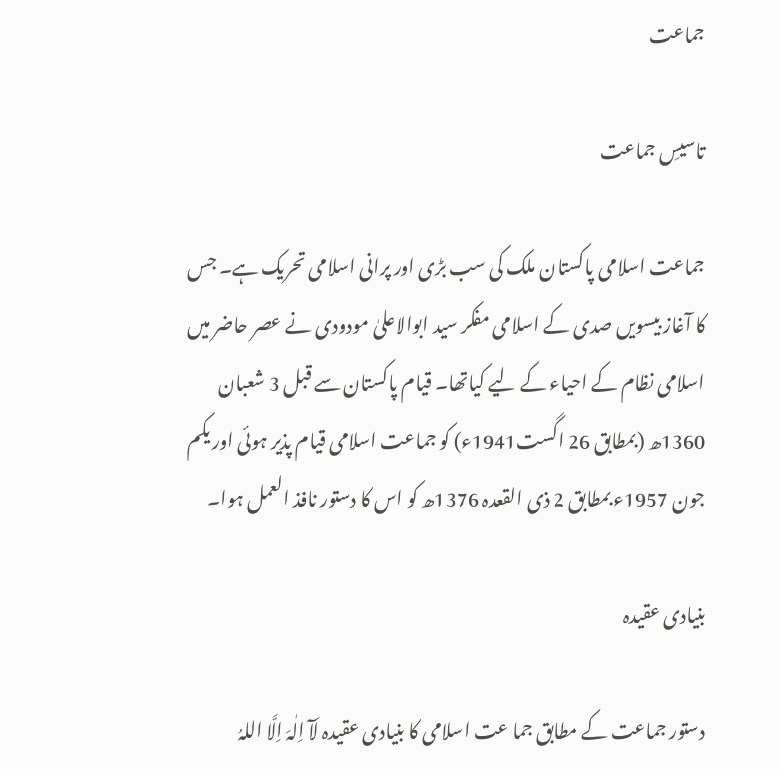جماعت

تاسیسِ جماعت

جماعت اسلامی پاکستان ملک کی سب بڑی اور پرانی اسلامی تحریک ہے۔ جس کا آغاز بیسویں صدی کے اسلامی مفکر سید ابوالاعلیٰ مودودی نے عصر حاضر میں اسلامی نظام کے احیاء کے لیے کیاتھا۔ قیام پاکستان سے قبل 3 شعبان 1360ھ (بمطابق 26 اگست1941ء) کو جماعت اسلامی قیام پذیر ہوئی اور یکم جون 1957ء بمطابق 2 ذی القعدہ 1376ھ کو اس کا دستور نافذ العمل ہوا۔

بنیادی عقیدہ

دستور جماعت کے مطابق جما عت اسلامی کا بنیادی عقیدہ لَآ اِلٰہَ اِلَّا اللہُ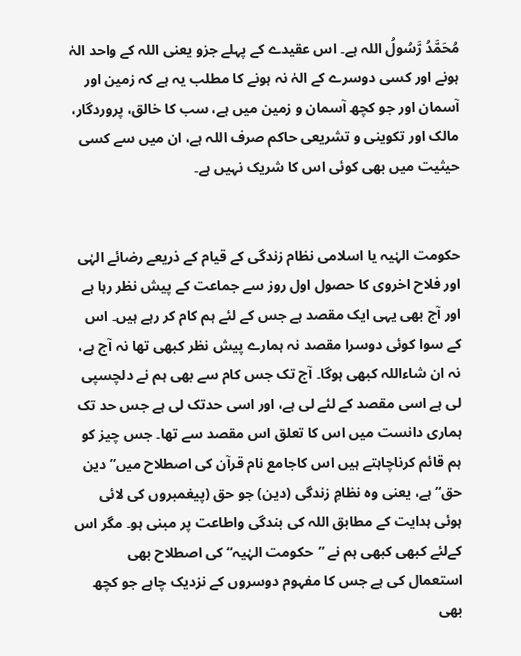مُحَمَّدُ رَّسُولُ اللہ ہے۔ اس عقیدے کے پہلے جزو یعنی اللہ کے واحد الہٰ ہونے اور کسی دوسرے کے الہٰ نہ ہونے کا مطلب یہ ہے کہ زمین اور آسمان اور جو کچھ آسمان و زمین میں ہے، سب کا خالق، پروردگار، مالک اور تکوینی و تشریعی حاکم صرف اللہ ہے، ان میں سے کسی حیثیت میں بھی کوئی اس کا شریک نہیں ہے۔


حکومت الہٰیہ یا اسلامی نظام زندگی کے قیام کے ذریعے رضائے الہٰی اور فلاح اخروی کا حصول اول روز سے جماعت کے پیش نظر رہا ہے اور آج بھی یہی ایک مقصد ہے جس کے لئے ہم کام کر رہے ہیں۔ اس کے سوا کوئی دوسرا مقصد نہ ہمارے پیش نظر کبھی تھا نہ آج ہے، نہ ان شاءاللہ کبھی ہوگا۔ آج تک جس کام سے بھی ہم نے دلچسپی لی ہے اسی مقصد کے لئے لی ہے، اور اسی حدتک لی ہے جس حد تک ہماری دانست میں اس کا تعلق اس مقصد سے تھا۔ جس چیز کو ہم قائم کرناچاہتے ہیں اس کاجامع نام قرآن کی اصطلاح میں”دین حق“ ہے، یعنی وہ نظامِ زندگی (دین) جو حق (پیغمبروں کی لائی ہوئی ہدایت کے مطابق اللہ کی بندگی واطاعت پر مبنی ہو۔ مگر اس کےلئے کبھی کبھی ہم نے ”حکومت الہٰیہ“ کی اصطلاح بھی استعمال کی ہے جس کا مفہوم دوسروں کے نزدیک چاہے جو کچھ بھی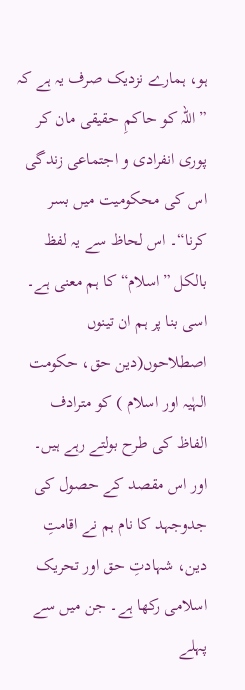ہو، ہمارے نزدیک صرف یہ ہے کہ ”اللہ کو حاکمِ حقیقی مان کر پوری انفرادی و اجتماعی زندگی اس کی محکومیت میں بسر کرنا“۔ اس لحاظ سے یہ لفظ بالکل ”اسلام“ کا ہم معنی ہے۔ اسی بنا پر ہم ان تینوں اصطلاحوں(دین حق، حکومت الہٰیہ اور اسلام ) کو مترادف الفاظ کی طرح بولتے رہے ہیں۔ اور اس مقصد کے حصول کی جدوجہد کا نام ہم نے اقامتِ دین، شہادتِ حق اور تحریک اسلامی رکھا ہے۔ جن میں سے پہلے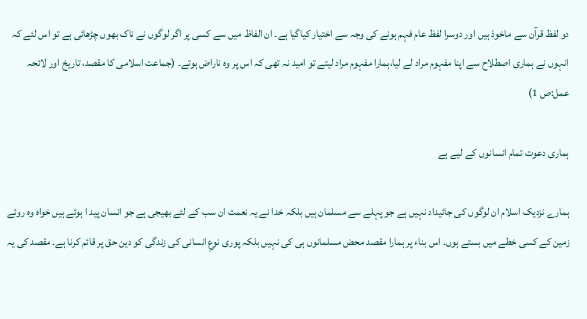دو لفظ قرآن سے ماخوذ ہیں اور دوسرا لفظ عام فہم ہونے کی وجہ سے اختیار کیاگیا ہے۔ ان الفاظ میں سے کسی پر اگر لوگوں نے ناک بھوں چڑھائی ہے تو اس لئے کہ انہوں نے ہماری اصطلاح سے اپنا مفہوم مراد لے لیا،ہمارا مفہوم مراد لیتے تو امید نہ تھی کہ اس پر وہ ناراض ہوتے۔ (جماعت اسلامی کا مقصد، تاریخ اور لائحہ عمل:ص 1)

ہماری دعوت تمام انسانوں کے لیے ہے

ہمارے نزدیک اسلام ان لوگوں کی جائیداد نہیں ہے جو پہلے سے مسلمان ہیں بلکہ خدا نے یہ نعمت ان سب کے لئے بھیجی ہے جو انسان پید ا ہوئے ہیں خواہ وہ روئے زمین کے کسی خطے میں بستے ہوں۔ اس بناء پر ہمارا مقصد محض مسلمانوں ہی کی نہیں بلکہ پوری نوعِ انسانی کی زندگی کو دین حق پر قائم کرنا ہے۔ مقصد کی یہ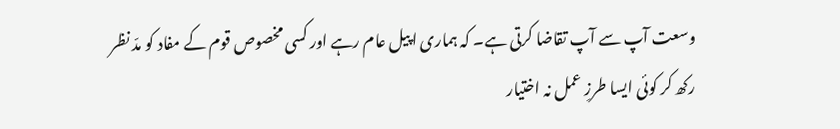وسعت آپ سے آپ تقاضا کرتی ہے۔ کہ ہماری اپیل عام رہے اور کسی مخصوص قوم کے مفاد کو مدّ نظر رکھ کر کوئی ایسا طرزِ عمل نہ اختیار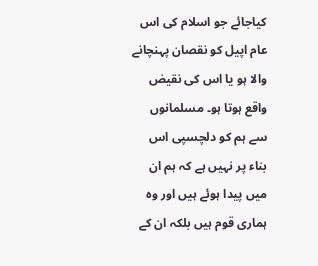کیاجائے جو اسلام کی اس عام اپیل کو نقصان پہنچانے والا ہو یا اس کی نقیض واقع ہوتا ہو۔ مسلمانوں سے ہم کو دلچسپی اس بناء پر نہیں ہے کہ ہم ان میں پیدا ہوئے ہیں اور وہ ہماری قوم ہیں بلکہ ان کے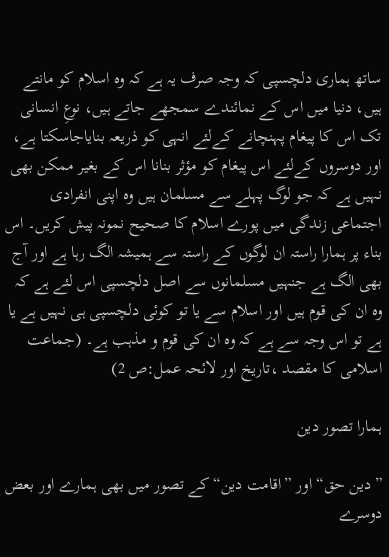ساتھ ہماری دلچسپی کہ وجہ صرف یہ ہے کہ وہ اسلام کو مانتے ہیں، دنیا میں اس کے نمائندے سمجھے جاتے ہیں، نوعِ انسانی تک اس کا پیغام پہنچانے کےلئے انہی کو ذریعہ بنایاجاسکتا ہے، اور دوسروں کےلئے اس پیغام کو مؤثر بنانا اس کے بغیر ممکن بھی نہیں ہے کہ جو لوگ پہلے سے مسلمان ہیں وہ اپنی انفرادی اجتماعی زندگی میں پورے اسلام کا صحیح نمونہ پیش کریں۔ اس بناء پر ہمارا راستہ ان لوگوں کے راستہ سے ہمیشہ الگ رہا ہے اور آج بھی الگ ہے جنہیں مسلمانوں سے اصل دلچسپی اس لئے ہے کہ وہ ان کی قوم ہیں اور اسلام سے یا تو کوئی دلچسپی ہی نہیں ہے یا ہے تو اس وجہ سے ہے کہ وہ ان کی قوم و مذہب ہے۔ (جماعت اسلامی کا مقصد ،تاریخ اور لائحہ عمل:ص 2)

ہمارا تصور دین

”دین حق“ اور ”اقامت دین“ کے تصور میں بھی ہمارے اور بعض دوسرے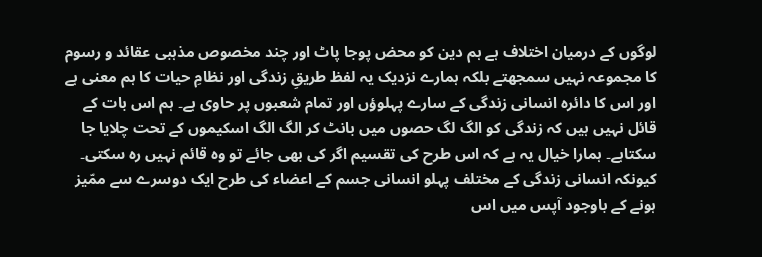لوگوں کے درمیان اختلاف ہے ہم دین کو محض پوجا پاٹ اور چند مخصوص مذہبی عقائد و رسوم کا مجموعہ نہیں سمجھتے بلکہ ہمارے نزدیک یہ لفظ طریقِ زندگی اور نظامِ حیات کا ہم معنی ہے اور اس کا دائرہ انسانی زندگی کے سارے پہلوؤں اور تمام شعبوں پر حاوی ہے۔ ہم اس بات کے قائل نہیں ہیں کہ زندگی کو الگ لگ حصوں میں بانٹ کر الگ الگ اسکیموں کے تحت چلایا جا سکتاہے۔ ہمارا خیال یہ ہے کہ اس طرح کی تقسیم اگر کی بھی جائے تو وہ قائم نہیں رہ سکتی۔ کیونکہ انسانی زندگی کے مختلف پہلو انسانی جسم کے اعضاء کی طرح ایک دوسرے سے ممّیز ہونے کے باوجود آپس میں اس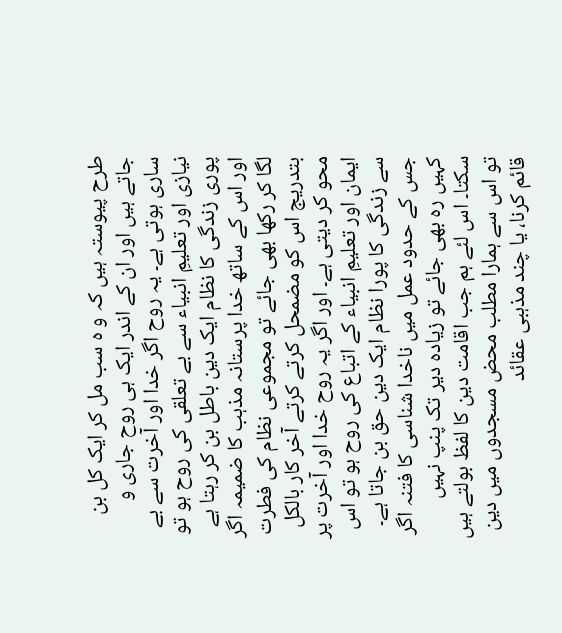طرح پیوستہ ہیں کہ و ہ سب مل کر ایک کل بن جاتے ہیں اور ان کے اندر ایک ہی روح جاری و ساری ہوتی ہے۔ یہ روح اگر خدا اور آخرت سے بے نیازی اور تعلیمِ انبیاء سے بے تعلقی کی روح ہو تو پوری زندگی کا نظام ایک دین باطل بن کر رہتا ہے اور اس کے ساتھ خدا پرستانہ مذہب کا ضمیمہ اگر لگا کر رکھا بھی جائے تو مجموعی نظام کی فطرت بتدریج اس کو مضمحل کرتے کرتے آخر کار بالکل محو کر دیتی ہے۔ اور اگر یہ روح خدا اور آخرت پر ایمان اور تعلیمِ انبیاء کے اتباع کی روح ہو تو اس سے زندگی کا پورا نظام ایک دین حق بن جاتا ہے۔ جس کے حدود عمل میں ناخدا شناسی کا فتنہ اگر کہیں رہ بھی جائے تو زیادہ دیر تک پنپ نہیں سکتا۔ اس لئے ہم جب اقامت دین کا لفظ بولتے ہیں تو اس سے ہمارا مطلب محض مسجدوں میں دین قائم کرنا، یا چند مذہبی عقائد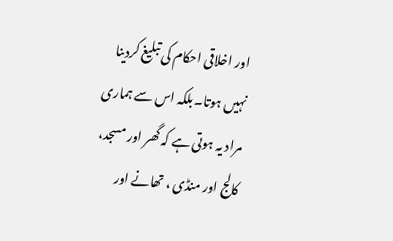اور اخلاقی احکام کی تبلیغ کردینا نہیں ہوتا۔بلکہ اس سے ہماری مراد یہ ہوتی ہے کہ گھر اور مسجد، کالج اور منڈی ، تھانے اور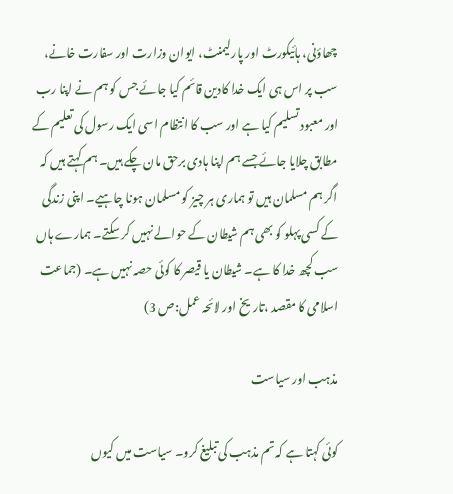چھاؤنی، ہائیکورٹ اور پارلیمنٹ، ایوان وزارت اور سفارت خانے، سب پر اس ہی ایک خدا کادین قائم کیا جائے جس کو ہم نے اپنا رب اور معبود تسلیم کیا ہے اور سب کا انتظام اسی ایک رسول کی تعلیم کے مطابق چلایا جائے جسے ہم اپنا ہادی برحق مان چکے ہیں۔ ہم کہتے ہیں کہ اگر ہم مسلمان ہیں تو ہماری ہر چیز کو مسلمان ہونا چاہیے۔ اپنی زندگی کے کسی پہلو کو بھی ہم شیطان کے حوالے نہیں کر سکتے۔ ہمارے ہاں سب کچھ خدا کا ہے۔ شیطان یا قیصر کا کوئی حصہ نہیں ہے۔ (جماعت اسلامی کا مقصد ،تاریخ اور لائحہ عمل:ص 3)

مذہب اور سیاست

کوئی کہتا ہے کہ تم مذہب کی تبلیغ کرو۔ سیاست میں کیوں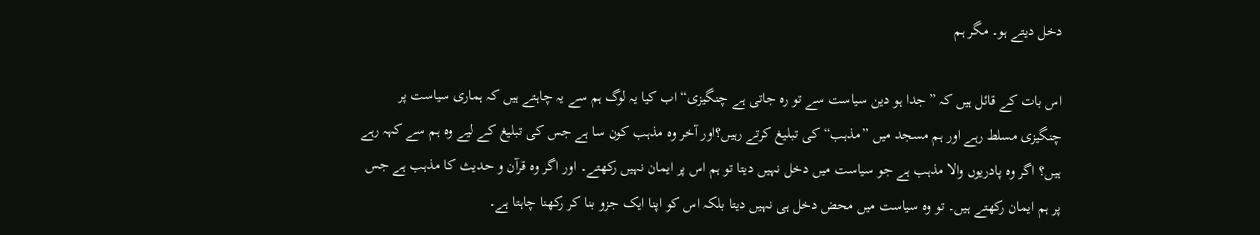دخل دیتے ہو۔ مگر ہم

اس بات کے قائل ہیں کہ ”جدا ہو دین سیاست سے تو رہ جاتی ہے چنگیزی“ اب کیا یہ لوگ ہم سے یہ چاہتے ہیں کہ ہماری سیاست پر چنگیزی مسلط رہے اور ہم مسجد میں ”مذہب“ کی تبلیغ کرتے رہیں؟اور آخر وہ مذہب کون سا ہے جس کی تبلیغ کے لیے وہ ہم سے کہہ رہے ہیں؟ اگر وہ پادریوں والا مذہب ہے جو سیاست میں دخل نہیں دیتا تو ہم اس پر ایمان نہیں رکھتے۔ اور اگر وہ قرآن و حدیث کا مذہب ہے جس پر ہم ایمان رکھتے ہیں۔ تو وہ سیاست میں محض دخل ہی نہیں دیتا بلکہ اس کو اپنا ایک جزو بنا کر رکھنا چاہتا ہے۔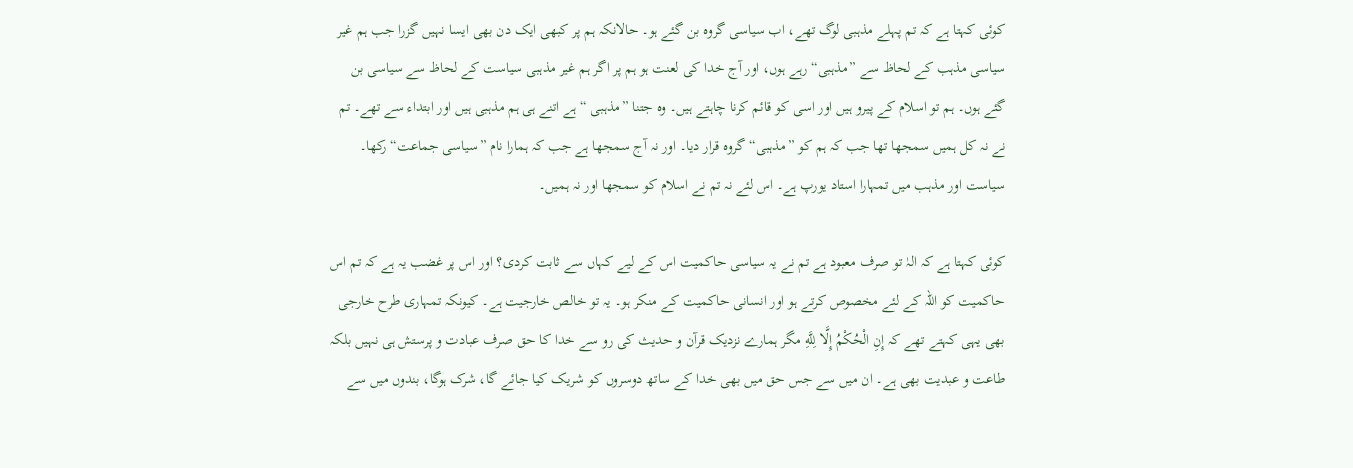کوئی کہتا ہے کہ تم پہلے مذہبی لوگ تھے، اب سیاسی گروہ بن گئے ہو۔ حالانکہ ہم پر کبھی ایک دن بھی ایسا نہیں گزرا جب ہم غیر سیاسی مذہب کے لحاظ سے ”مذہبی“ رہے ہوں، اور آج خدا کی لعنت ہو ہم پر اگر ہم غیر مذہبی سیاست کے لحاظ سے سیاسی بن گئے ہوں۔ ہم تو اسلام کے پیرو ہیں اور اسی کو قائم کرنا چاہتے ہیں۔ وہ جتنا ”مذہبی “ ہے اتنے ہی ہم مذہبی ہیں اور ابتداء سے تھے۔ تم نے نہ کل ہمیں سمجھا تھا جب کہ ہم کو ”مذہبی“ گروہ قرار دیا۔ اور نہ آج سمجھا ہے جب کہ ہمارا نام ”سیاسی جماعت“ رکھا۔ سیاست اور مذہب میں تمہارا استاد یورپ ہے۔ اس لئے نہ تم نے اسلام کو سمجھا اور نہ ہمیں۔

کوئی کہتا ہے کہ الہٰ تو صرف معبود ہے تم نے یہ سیاسی حاکمیت اس کے لیے کہاں سے ثابت کردی؟ اور اس پر غضب یہ ہے کہ تم اس حاکمیت کو اللہ کے لئے مخصوص کرتے ہو اور انسانی حاکمیت کے منکر ہو۔ یہ تو خالص خارجیت ہے۔ کیونکہ تمہاری طرح خارجی بھی یہی کہتے تھے کہ إِنِ الْحُكْمُ إِلَّا لِلَّهِ مگر ہمارے نزدیک قرآن و حدیث کی رو سے خدا کا حق صرف عبادت و پرستش ہی نہیں بلکہ طاعت و عبدیت بھی ہے۔ ان میں سے جس حق میں بھی خدا کے ساتھ دوسروں کو شریک کیا جائے گا، شرک ہوگا، بندوں میں سے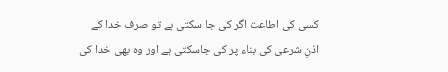کسی کی اطاعت اگر کی جا سکتی ہے تو صرف خدا کے اذنِ شرعی کی بناء پر کی جاسکتی ہے اور وہ بھی خدا کی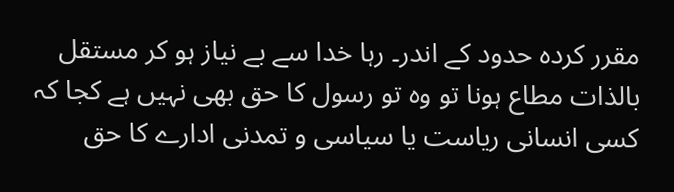مقرر کردہ حدود کے اندر۔ رہا خدا سے بے نیاز ہو کر مستقل بالذات مطاع ہونا تو وہ تو رسول کا حق بھی نہیں ہے کجا کہ کسی انسانی ریاست یا سیاسی و تمدنی ادارے کا حق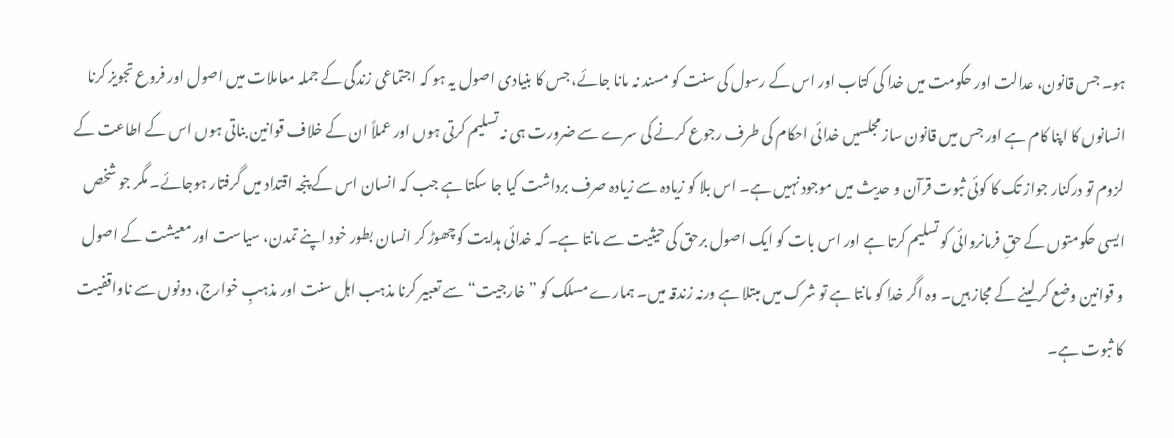ہو۔ جس قانون، عدالت اور حکومت میں خدا کی کتاب اور اس کے رسول کی سنت کو مسند نہ مانا جائے، جس کا بنیادی اصول یہ ہو کہ اجتماعی زندگی کے جملہ معاملات میں اصول اور فروع تجویز کرنا انسانوں کا اپنا کام ہے اور جس میں قانون ساز مجلسیں خدائی احکام کی طرف رجوع کرنے کی سرے سے ضرورت ہی نہ تسلیم کرتی ہوں اور عملاً ان کے خلاف قوانین بناتی ہوں اس کے اطاعت کے لزوم تو درکنار جواز تک کا کوئی ثبوت قرآن و حدیث میں موجود نہیں ہے۔ اس بلا کو زیادہ سے زیادہ صرف برداشت کیا جا سکتا ہے جب کہ انسان اس کے پنجہ اقتداد میں گرفتار ہوجائے۔ مگر جو شخص ایسی حکومتوں کے حقِ فرمانروائی کو تسلیم کرتا ہے اور اس بات کو ایک اصول برحق کی حیثیت سے مانتا ہے۔ کہ خدائی ہدایت کوچھوڑ کر انسان بطور خود اپنے تمدن، سیاست اور معیشت کے اصول و قوانین وضع کر لینے کے مجاز ہیں۔ وہ اگر خدا کو مانتا ہے تو شرک میں مبتلا ہے ورنہ زندقہ میں۔ ہمارے مسلک کو ”خارجیت“ سے تعبیر کرنا مذہب اہل سنت اور مذہبِ خوارج، دونوں سے ناواقفیت کا ثبوت ہے۔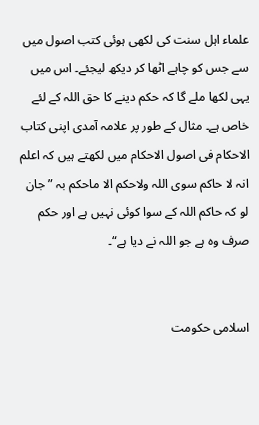علماء اہل سنت کی لکھی ہوئی کتب اصول میں سے جس کو چاہے اٹھا کر دیکھ لیجئے۔ اس میں یہی لکھا ملے گا کہ حکم دینے کا حق اللہ کے لئے خاص ہے۔ مثال کے طور پر علامہ آمدی اپنی کتاب الاحکام فی اصول الاحکام میں لکھتے ہیں کہ اعلم انہ لا حاکم سوی اللہ ولاحکم الا ماحکم بہ ”جان لو کہ حاکم اللہ کے سوا کوئی نہیں ہے اور حکم صرف وہ ہے جو اللہ نے دیا ہے“۔


اسلامی حکومت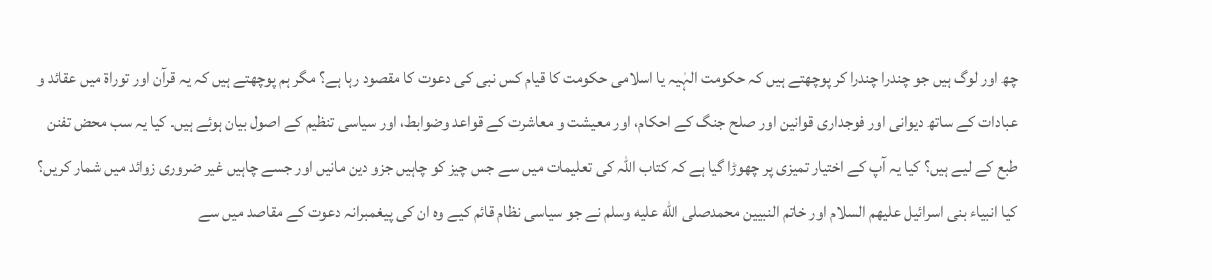چھ اور لوگ ہیں جو چندرا چندرا کر پوچھتے ہیں کہ حکومت الہٰیہ یا اسلامی حکومت کا قیام کس نبی کی دعوت کا مقصود رہا ہے؟ مگر ہم پوچھتے ہیں کہ یہ قرآن اور توراة میں عقائد و عبادات کے ساتھ دیوانی اور فوجداری قوانین اور صلح جنگ کے احکام، اور معیشت و معاشرت کے قواعد وضوابط، اور سیاسی تنظیم کے اصول بیان ہوئے ہیں۔ کیا یہ سب محض تفنن طبع کے لیے ہیں؟ کیا یہ آپ کے اختیار تمیزی پر چھوڑا گیا ہے کہ کتاب اللہ کی تعلیمات میں سے جس چیز کو چاہیں جزو دین مانیں اور جسے چاہیں غیر ضروری زوائد میں شمار کریں؟ کیا انبیاء بنی اسرائیل علیھم السلام اور خاتم النبیین محمدصلى الله عليه وسلم نے جو سیاسی نظام قائم کیے وہ ان کی پیغمبرانہ دعوت کے مقاصد میں سے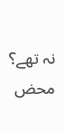نہ تھے؟ محض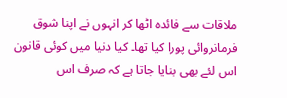ملاقات سے فائدہ اٹھا کر انہوں نے اپنا شوق فرمانروائی پورا کیا تھا۔ کیا دنیا میں کوئی قانون اس لئے بھی بنایا جاتا ہے کہ صرف اس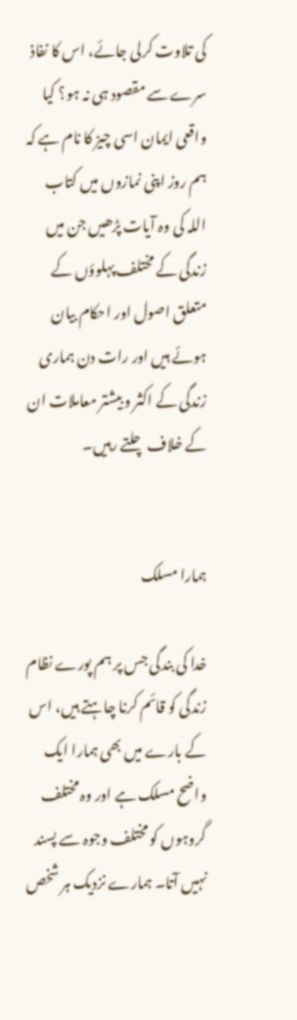کی تلاوت کرلی جائے، اس کا نفاذ سرے سے مقصود ہی نہ ہو؟ کیا واقعی ایمان اسی چیز کا نام ہے کہ ہم روز اپنی نمازوں میں کتاب اللہ کی وہ آیات پڑھیں جن میں زندگی کے مختلف پہلوؤں کے متعلق اصول اور احکام بیان ہوئے ہیں اور رات دن ہماری زندگی کے اکثر و بیشتر معاملات ان کے خلاف چلتے رہیں۔


ہمارا مسلک

خدا کی بندگی جس پر ہم پورے نظام زندگی کو قائم کرنا چاہتے ہیں، اس کے بارے میں بھی ہمارا ایک واضح مسلک ہے اور وہ مختلف گروہوں کو مختلف وجوہ سے پسند نہیں آتا۔ ہمارے نزدیک ہر شخص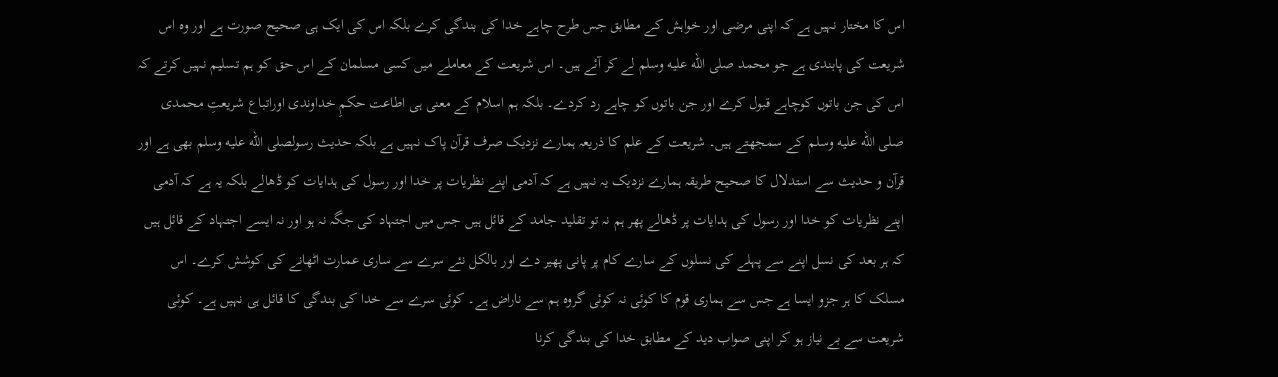اس کا مختار نہیں ہے کہ اپنی مرضی اور خواہش کے مطابق جس طرح چاہے خدا کی بندگی کرے بلکہ اس کی ایک ہی صحیح صورت ہے اور وہ اس شریعت کی پابندی ہے جو محمد صلى الله عليه وسلم لے کر آئے ہیں۔ اس شریعت کے معاملے میں کسی مسلمان کے اس حق کو ہم تسلیم نہیں کرتے کہ اس کی جن باتوں کوچاہے قبول کرے اور جن باتوں کو چاہے رد کردے۔ بلکہ ہم اسلام کے معنی ہی اطاعت حکمِ خداوندی اوراتباع شریعتِ محمدی صلى الله عليه وسلم کے سمجھتے ہیں۔ شریعت کے علم کا ذریعہ ہمارے نزدیک صرف قرآن پاک نہیں ہے بلکہ حدیث رسولصلى الله عليه وسلم بھی ہے اور قرآن و حدیث سے استدلال کا صحیح طریقہ ہمارے نزدیک یہ نہیں ہے کہ آدمی اپنے نظریات پر خدا اور رسول کی ہدایات کو ڈھالے بلکہ یہ ہے کہ آدمی اپنے نظریات کو خدا اور رسول کی ہدایات پر ڈھالے پھر ہم نہ تو تقلید جامد کے قائل ہیں جس میں اجتہاد کی جگہ نہ ہو اور نہ ایسے اجتہاد کے قائل ہیں کہ ہر بعد کی نسل اپنے سے پہلے کی نسلوں کے سارے کام پر پانی پھیر دے اور بالکل نئے سرے سے ساری عمارت اٹھانے کی کوشش کرے۔ اس مسلک کا ہر جزو ایسا ہے جس سے ہماری قوم کا کوئی نہ کوئی گروہ ہم سے ناراض ہے۔ کوئی سرے سے خدا کی بندگی کا قائل ہی نہیں ہے۔ کوئی شریعت سے بے نیاز ہو کر اپنی صواب دید کے مطابق خدا کی بندگی کرنا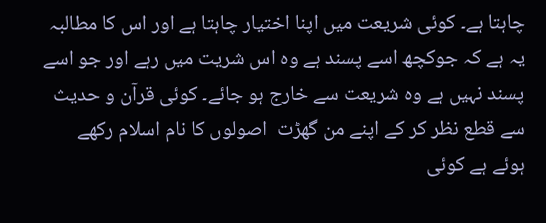چاہتا ہے۔ کوئی شریعت میں اپنا اختیار چاہتا ہے اور اس کا مطالبہ یہ ہے کہ جوکچھ اسے پسند ہے وہ اس شریت میں رہے اور جو اسے پسند نہیں ہے وہ شریعت سے خارج ہو جائے۔ کوئی قرآن و حدیث سے قطع نظر کر کے اپنے من گھڑت  اصولوں کا نام اسلام رکھے ہوئے ہے کوئی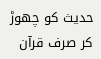حدیث کو چھوڑ کر صرف قرآن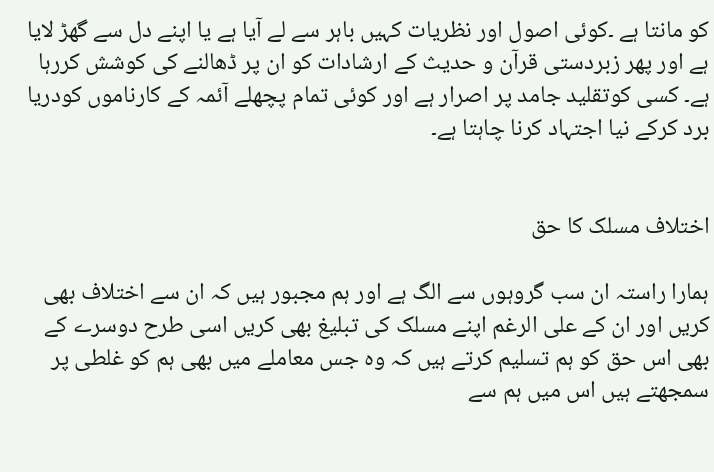کو مانتا ہے ۔کوئی اصول اور نظریات کہیں باہر سے لے آیا ہے یا اپنے دل سے گھڑ لایا ہے اور پھر زبردستی قرآن و حدیث کے ارشادات کو ان پر ڈھالنے کی کوشش کررہا ہے۔ کسی کوتقلید جامد پر اصرار ہے اور کوئی تمام پچھلے آئمہ کے کارناموں کودریا برد کرکے نیا اجتہاد کرنا چاہتا ہے۔


اختلاف مسلک کا حق

ہمارا راستہ ان سب گروہوں سے الگ ہے اور ہم مجبور ہیں کہ ان سے اختلاف بھی کریں اور ان کے علی الرغم اپنے مسلک کی تبلیغ بھی کریں اسی طرح دوسرے کے بھی اس حق کو ہم تسلیم کرتے ہیں کہ وہ جس معاملے میں بھی ہم کو غلطی پر سمجھتے ہیں اس میں ہم سے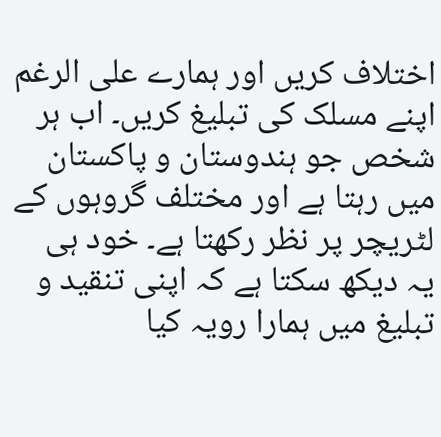اختلاف کریں اور ہمارے علی الرغم اپنے مسلک کی تبلیغ کریں۔ اب ہر شخص جو ہندوستان و پاکستان میں رہتا ہے اور مختلف گروہوں کے لٹریچر پر نظر رکھتا ہے۔ خود ہی یہ دیکھ سکتا ہے کہ اپنی تنقید و تبلیغ میں ہمارا رویہ کیا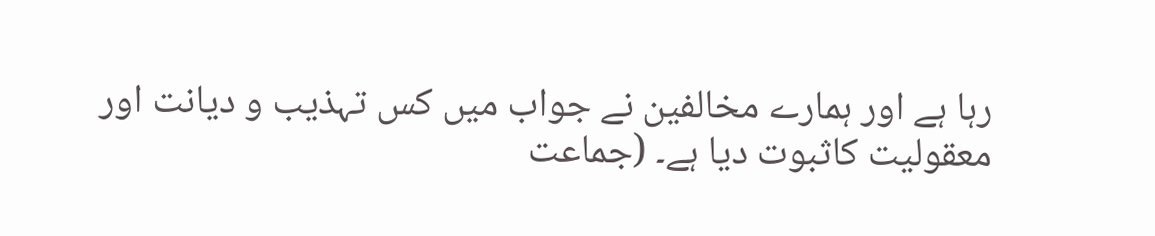رہا ہے اور ہمارے مخالفین نے جواب میں کس تہذیب و دیانت اور معقولیت کاثبوت دیا ہے۔ (جماعت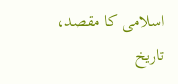اسلامی کا مقصد، تاریخ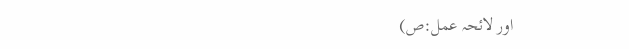اور لائحہ عمل:ص)